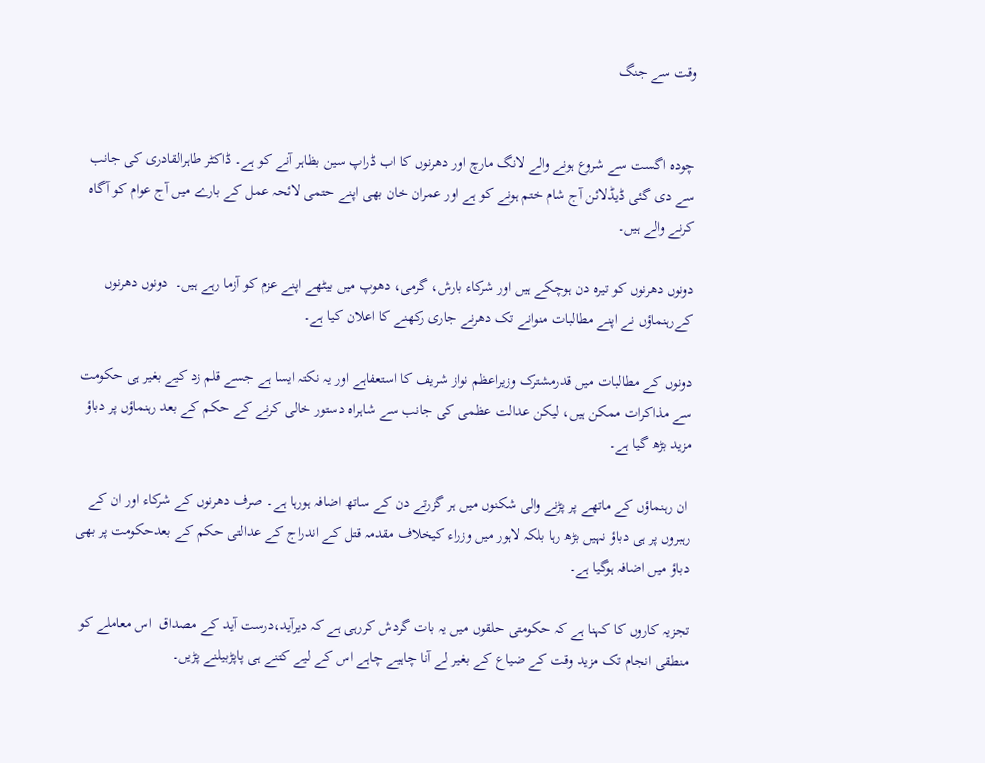وقت سے جنگ


چودہ اگست سے شروع ہونے والے لانگ مارچ اور دھرنوں کا اب ڈراپ سین بظاہر آنے کو ہے۔ ڈاکٹر طاہرالقادری کی جانب سے دی گئی ڈیڈلائن آج شام ختم ہونے کو ہے اور عمران خان بھی اپنے حتمی لائحہ عمل کے بارے میں آج عوام کو آگاہ کرنے والے ہیں۔

دونوں دھرنوں کو تیرہ دن ہوچکے ہیں اور شرکاء بارش، گرمی، دھوپ میں بیٹھے اپنے عزم کو آزما رہے ہیں۔  دونوں دھرنوں کےرہنماؤں نے اپنے مطالبات منوانے تک دھرنے جاری رکھنے کا اعلان کیا ہے۔

دونوں کے مطالبات میں قدرمشترک وزیراعظم نواز شریف کا استعفاہے اور یہ نکتہ ایسا ہے جسے قلم زد کیے بغیر ہی حکومت سے مذاکرات ممکن ہیں، لیکن عدالت عظمی کی جانب سے شاہراہ دستور خالی کرنے کے حکم کے بعد رہنماؤں پر دباؤ مزید بڑھ گیا ہے۔

 ان رہنماؤں کے ماتھے پر پڑنے والی شکنوں میں ہر گزرتے دن کے ساتھ اضافہ ہورہا ہے۔ صرف دھرنوں کے شرکاء اور ان کے رہبروں پر ہی دباؤ نہیں بڑھ رہا بلکہ لاہور میں وزراء کیخلاف مقدمہ قتل کے اندراج کے عدالتی حکم کے بعدحکومت پر بھی دباؤ میں اضافہ ہوگیا ہے۔

تجزیہ کاروں کا کہنا ہے کہ حکومتی حلقوں میں یہ بات گردش کررہی ہے کہ دیرآید،درست آید کے مصداق  اس معاملے کو منطقی انجام تک مزید وقت کے ضیاع کے بغیر لے آنا چاہیے چاہے اس کے لیے کتنے ہی پاپڑبیلنے پڑیں۔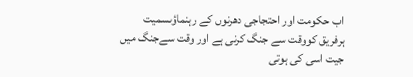اب حکومت اور احتجاجی دھرنوں کے رہنماؤںسمیت ہرفریق کووقت سے جنگ کرنی ہے اور وقت سےجنگ میں جیت اسی کی ہوتی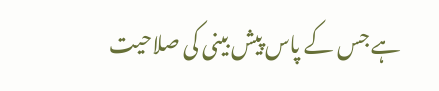ہے جس کے پاس پیش بینی کی صلاحیت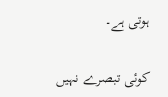ہوتی ہے۔

کوئی تبصرے نہیں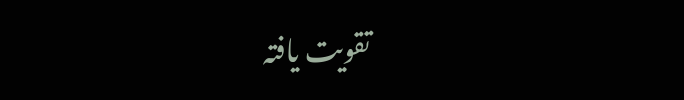تقویت یافتہ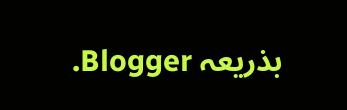بذریعہ Blogger.